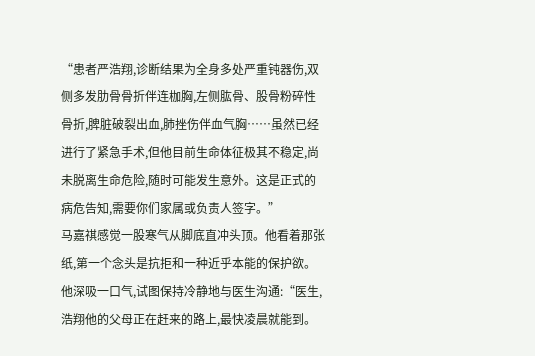“患者严浩翔,诊断结果为全身多处严重钝器伤,双侧多发肋骨骨折伴连枷胸,左侧肱骨、股骨粉碎性骨折,脾脏破裂出血,肺挫伤伴血气胸……虽然已经进行了紧急手术,但他目前生命体征极其不稳定,尚未脱离生命危险,随时可能发生意外。这是正式的病危告知,需要你们家属或负责人签字。”
马嘉祺感觉一股寒气从脚底直冲头顶。他看着那张纸,第一个念头是抗拒和一种近乎本能的保护欲。他深吸一口气,试图保持冷静地与医生沟通:“医生,浩翔他的父母正在赶来的路上,最快凌晨就能到。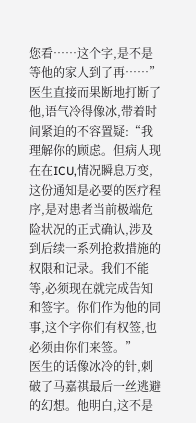您看……这个字,是不是等他的家人到了再……”
医生直接而果断地打断了他,语气冷得像冰,带着时间紧迫的不容置疑:“我理解你的顾虑。但病人现在在ICU,情况瞬息万变,这份通知是必要的医疗程序,是对患者当前极端危险状况的正式确认,涉及到后续一系列抢救措施的权限和记录。我们不能等,必须现在就完成告知和签字。你们作为他的同事,这个字你们有权签,也必须由你们来签。”
医生的话像冰冷的针,刺破了马嘉祺最后一丝逃避的幻想。他明白,这不是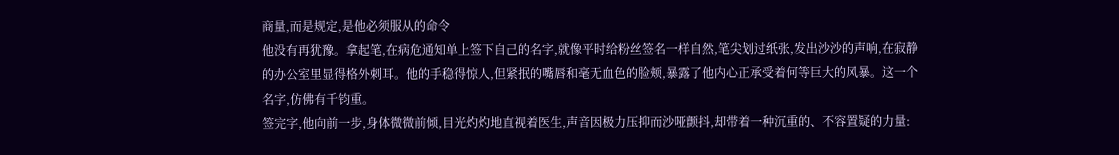商量,而是规定,是他必须服从的命令
他没有再犹豫。拿起笔,在病危通知单上签下自己的名字,就像平时给粉丝签名一样自然,笔尖划过纸张,发出沙沙的声响,在寂静的办公室里显得格外刺耳。他的手稳得惊人,但紧抿的嘴唇和毫无血色的脸颊,暴露了他内心正承受着何等巨大的风暴。这一个名字,仿佛有千钧重。
签完字,他向前一步,身体微微前倾,目光灼灼地直视着医生,声音因极力压抑而沙哑颤抖,却带着一种沉重的、不容置疑的力量: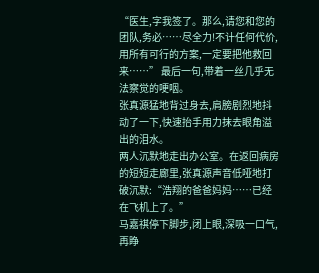“医生,字我签了。那么,请您和您的团队,务必……尽全力!不计任何代价,用所有可行的方案,一定要把他救回来……” 最后一句,带着一丝几乎无法察觉的哽咽。
张真源猛地背过身去,肩膀剧烈地抖动了一下,快速抬手用力抹去眼角溢出的泪水。
两人沉默地走出办公室。在返回病房的短短走廊里,张真源声音低哑地打破沉默:“浩翔的爸爸妈妈……已经在飞机上了。”
马嘉祺停下脚步,闭上眼,深吸一口气,再睁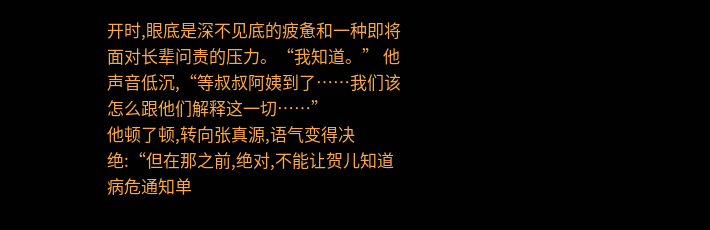开时,眼底是深不见底的疲惫和一种即将面对长辈问责的压力。“我知道。” 他声音低沉,“等叔叔阿姨到了……我们该怎么跟他们解释这一切……”
他顿了顿,转向张真源,语气变得决绝:“但在那之前,绝对,不能让贺儿知道病危通知单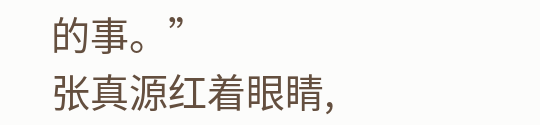的事。”
张真源红着眼睛,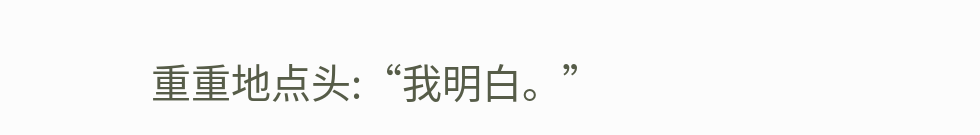重重地点头:“我明白。”